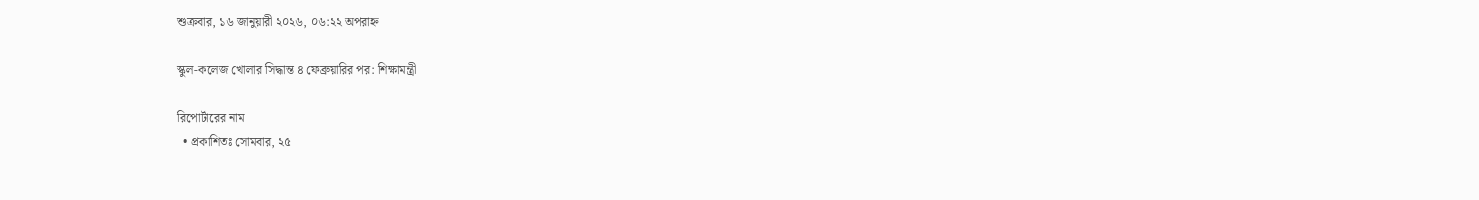শুক্রবার, ১৬ জানুয়ারী ২০২৬, ০৬:২২ অপরাহ্ন

স্কুল-কলেজ খোলার সিদ্ধান্ত ৪ ফেব্রুয়ারির পর: শিক্ষামন্ত্রী

রিপোর্টারের নাম
  • প্রকাশিতঃ সোমবার, ২৫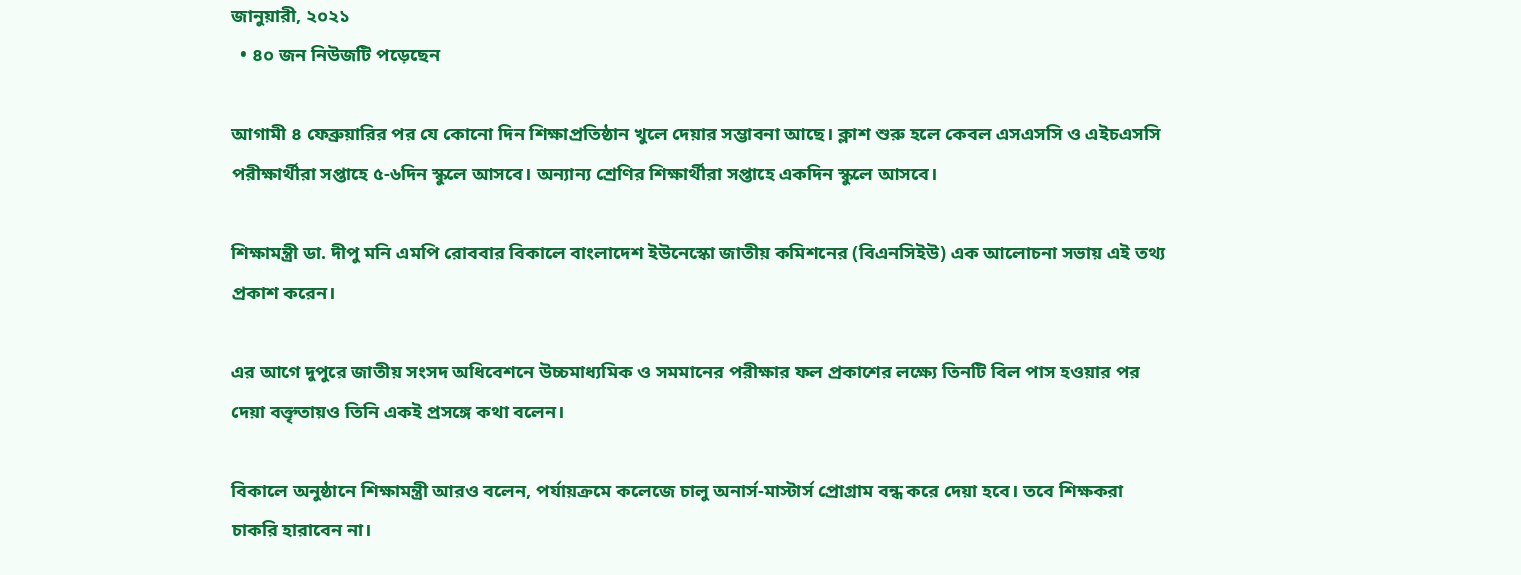জানুয়ারী, ২০২১
  • ৪০ জন নিউজটি পড়েছেন

আগামী ৪ ফেব্রুয়ারির পর যে কোনো দিন শিক্ষাপ্রতিষ্ঠান খুলে দেয়ার সম্ভাবনা আছে। ক্লাশ শুরু হলে কেবল এসএসসি ও এইচএসসি পরীক্ষার্থীরা সপ্তাহে ৫-৬দিন স্কুলে আসবে। অন্যান্য শ্রেণির শিক্ষার্থীরা সপ্তাহে একদিন স্কুলে আসবে।

শিক্ষামন্ত্রী ডা. দীপু মনি এমপি রোববার বিকালে বাংলাদেশ ইউনেস্কো জাতীয় কমিশনের (বিএনসিইউ) এক আলোচনা সভায় এই তথ্য প্রকাশ করেন।

এর আগে দুপুরে জাতীয় সংসদ অধিবেশনে উচ্চমাধ্যমিক ও সমমানের পরীক্ষার ফল প্রকাশের লক্ষ্যে তিনটি বিল পাস হওয়ার পর দেয়া বক্তৃতায়ও তিনি একই প্রসঙ্গে কথা বলেন।

বিকালে অনুষ্ঠানে শিক্ষামন্ত্রী আরও বলেন, পর্যায়ক্রমে কলেজে চালু অনার্স-মাস্টার্স প্রোগ্রাম বন্ধ করে দেয়া হবে। তবে শিক্ষকরা চাকরি হারাবেন না।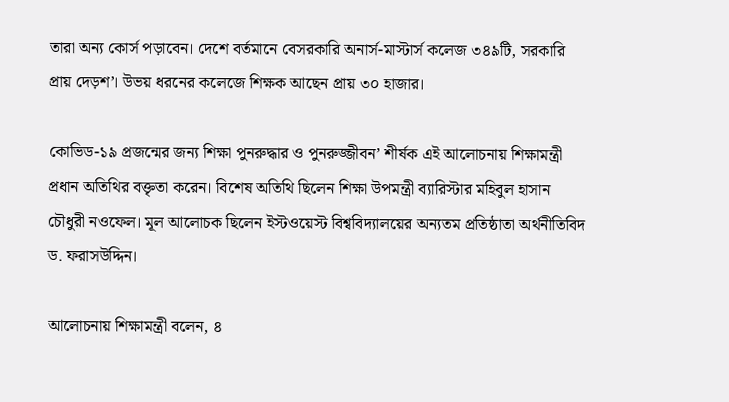তারা অন্য কোর্স পড়াবেন। দেশে বর্তমানে বেসরকারি অনার্স-মাস্টার্স কলেজ ৩৪৯টি, সরকারি প্রায় দেড়শ’। উভয় ধরনের কলেজে শিক্ষক আছেন প্রায় ৩০ হাজার।

কোভিড-১৯ প্রজন্মের জন্য শিক্ষা পুনরুদ্ধার ও পুনরুজ্জীবন’ শীর্ষক এই আলোচনায় শিক্ষামন্ত্রী প্রধান অতিথির বক্তৃতা করেন। বিশেষ অতিথি ছিলেন শিক্ষা উপমন্ত্রী ব্যারিস্টার মহিবুল হাসান চৌধুরী নওফেল। মূল আলোচক ছিলেন ইস্টওয়েস্ট বিশ্ববিদ্যালয়ের অন্যতম প্রতিষ্ঠাতা অর্থনীতিবিদ ড. ফরাসউদ্দিন।

আলোচনায় শিক্ষামন্ত্রী বলেন, ৪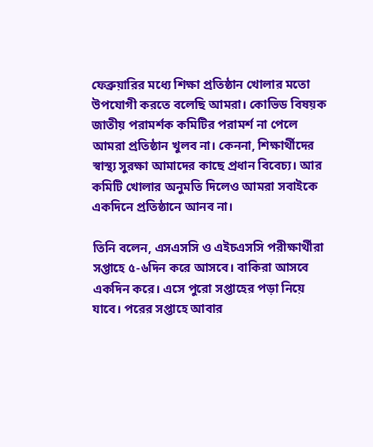ফেব্রুয়ারির মধ্যে শিক্ষা প্রতিষ্ঠান খোলার মতো উপযোগী করতে বলেছি আমরা। কোভিড বিষয়ক জাতীয় পরামর্শক কমিটির পরামর্শ না পেলে আমরা প্রতিষ্ঠান খুলব না। কেননা, শিক্ষার্থীদের স্বাস্থ্য সুরক্ষা আমাদের কাছে প্রধান বিবেচ্য। আর কমিটি খোলার অনুমতি দিলেও আমরা সবাইকে একদিনে প্রতিষ্ঠানে আনব না।

তিনি বলেন, এসএসসি ও এইচএসসি পরীক্ষার্থীরা সপ্তাহে ৫-৬দিন করে আসবে। বাকিরা আসবে একদিন করে। এসে পুরো সপ্তাহের পড়া নিয়ে যাবে। পরের সপ্তাহে আবার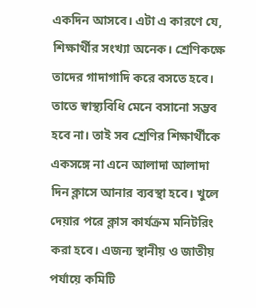একদিন আসবে। এটা এ কারণে যে, শিক্ষার্থীর সংখ্যা অনেক। শ্রেণিকক্ষে তাদের গাদাগাদি করে বসতে হবে। তাতে স্বাস্থ্যবিধি মেনে বসানো সম্ভব হবে না। তাই সব শ্রেণির শিক্ষার্থীকে একসঙ্গে না এনে আলাদা আলাদা দিন ক্লাসে আনার ব্যবস্থা হবে। খুলে দেয়ার পরে ক্লাস কার্যক্রম মনিটরিং করা হবে। এজন্য স্থানীয় ও জাতীয় পর্যায়ে কমিটি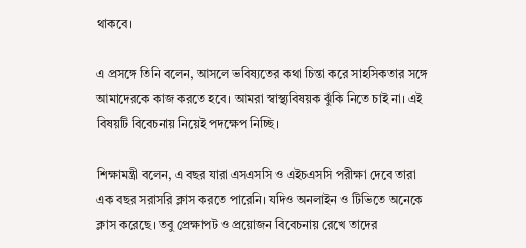থাকবে।

এ প্রসঙ্গে তিনি বলেন, আসলে ভবিষ্যতের কথা চিন্তা করে সাহসিকতার সঙ্গে আমাদেরকে কাজ করতে হবে। আমরা স্বাস্থ্যবিষয়ক ঝুঁকি নিতে চাই না। এই বিষয়টি বিবেচনায় নিয়েই পদক্ষেপ নিচ্ছি।

শিক্ষামন্ত্রী বলেন, এ বছর যারা এসএসসি ও এইচএসসি পরীক্ষা দেবে তারা এক বছর সরাসরি ক্লাস করতে পারেনি। যদিও অনলাইন ও টিভিতে অনেকে ক্লাস করেছে। তবু প্রেক্ষাপট ও প্রয়োজন বিবেচনায় রেখে তাদের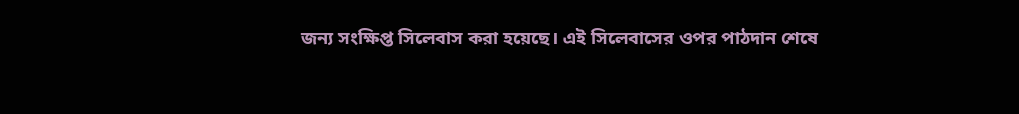জন্য সংক্ষিপ্ত সিলেবাস করা হয়েছে। এই সিলেবাসের ওপর পাঠদান শেষে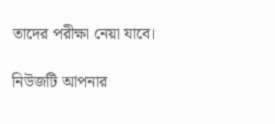তাদের পরীক্ষা নেয়া যাবে।

নিউজটি আপনার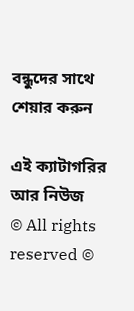বন্ধুদের সাথে শেয়ার করুন

এই ক্যাটাগরির আর নিউজ
© All rights reserved ©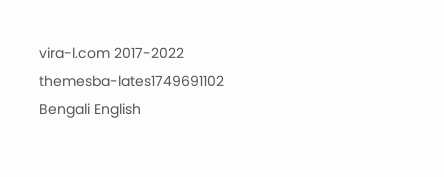vira-l.com 2017-2022
themesba-lates1749691102
Bengali English